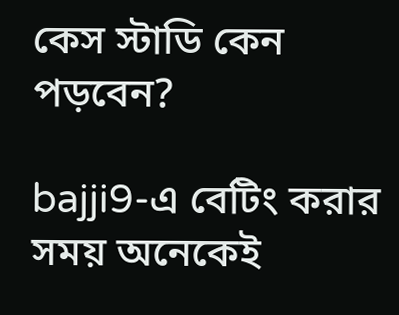কেস স্টাডি কেন পড়বেন?

bajji9-এ বেটিং করার সময় অনেকেই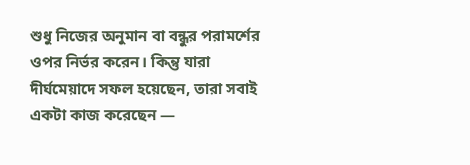শুধু নিজের অনুমান বা বন্ধুর পরামর্শের ওপর নির্ভর করেন। কিন্তু যারা দীর্ঘমেয়াদে সফল হয়েছেন, তারা সবাই একটা কাজ করেছেন —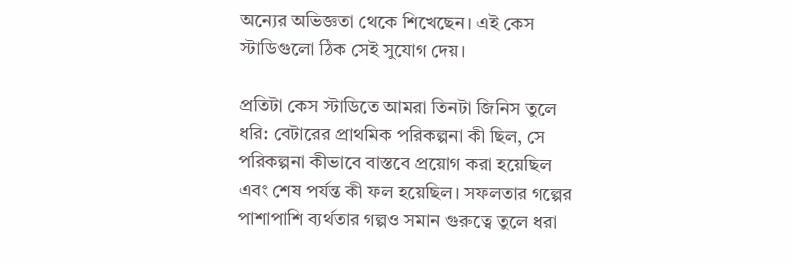অন্যের অভিজ্ঞতা থেকে শিখেছেন। এই কেস স্টাডিগুলো ঠিক সেই সুযোগ দেয়।

প্রতিটা কেস স্টাডিতে আমরা তিনটা জিনিস তুলে ধরি: বেটারের প্রাথমিক পরিকল্পনা কী ছিল, সে পরিকল্পনা কীভাবে বাস্তবে প্রয়োগ করা হয়েছিল এবং শেষ পর্যন্ত কী ফল হয়েছিল। সফলতার গল্পের পাশাপাশি ব্যর্থতার গল্পও সমান গুরুত্বে তুলে ধরা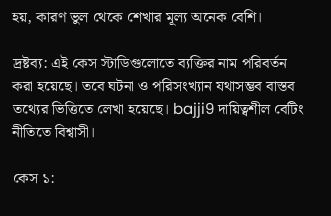হয়, কারণ ভুল থেকে শেখার মূল্য অনেক বেশি।

দ্রষ্টব্য: এই কেস স্টাডিগুলোতে ব্যক্তির নাম পরিবর্তন করা হয়েছে। তবে ঘটনা ও পরিসংখ্যান যথাসম্ভব বাস্তব তথ্যের ভিত্তিতে লেখা হয়েছে। bajji9 দায়িত্বশীল বেটিং নীতিতে বিশ্বাসী।

কেস ১: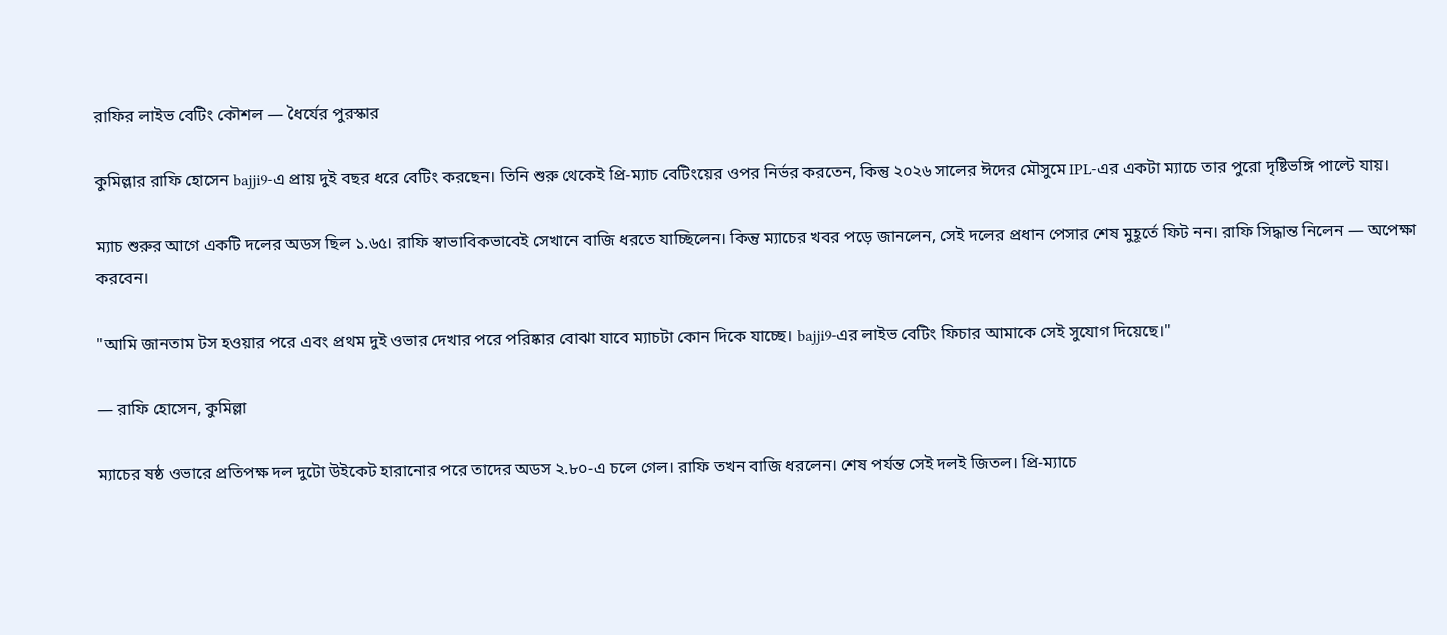রাফির লাইভ বেটিং কৌশল — ধৈর্যের পুরস্কার

কুমিল্লার রাফি হোসেন bajji9-এ প্রায় দুই বছর ধরে বেটিং করছেন। তিনি শুরু থেকেই প্রি-ম্যাচ বেটিংয়ের ওপর নির্ভর করতেন, কিন্তু ২০২৬ সালের ঈদের মৌসুমে IPL-এর একটা ম্যাচে তার পুরো দৃষ্টিভঙ্গি পাল্টে যায়।

ম্যাচ শুরুর আগে একটি দলের অডস ছিল ১.৬৫। রাফি স্বাভাবিকভাবেই সেখানে বাজি ধরতে যাচ্ছিলেন। কিন্তু ম্যাচের খবর পড়ে জানলেন, সেই দলের প্রধান পেসার শেষ মুহূর্তে ফিট নন। রাফি সিদ্ধান্ত নিলেন — অপেক্ষা করবেন।

"আমি জানতাম টস হওয়ার পরে এবং প্রথম দুই ওভার দেখার পরে পরিষ্কার বোঝা যাবে ম্যাচটা কোন দিকে যাচ্ছে। bajji9-এর লাইভ বেটিং ফিচার আমাকে সেই সুযোগ দিয়েছে।"

— রাফি হোসেন, কুমিল্লা

ম্যাচের ষষ্ঠ ওভারে প্রতিপক্ষ দল দুটো উইকেট হারানোর পরে তাদের অডস ২.৮০-এ চলে গেল। রাফি তখন বাজি ধরলেন। শেষ পর্যন্ত সেই দলই জিতল। প্রি-ম্যাচে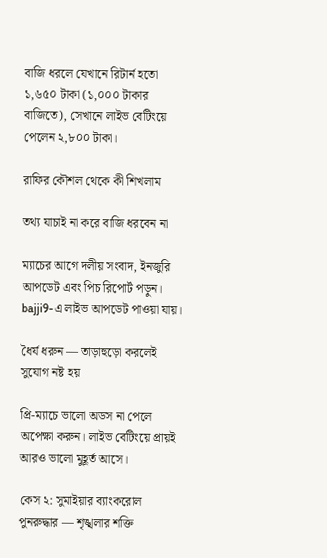বাজি ধরলে যেখানে রিটার্ন হতো ১,৬৫০ টাকা (১,০০০ টাকার বাজিতে), সেখানে লাইভ বেটিংয়ে পেলেন ২,৮০০ টাকা।

রাফির কৌশল থেকে কী শিখলাম

তথ্য যাচাই না করে বাজি ধরবেন না

ম্যাচের আগে দলীয় সংবাদ, ইনজুরি আপডেট এবং পিচ রিপোর্ট পড়ুন। bajji9-এ লাইভ আপডেট পাওয়া যায়।

ধৈর্য ধরুন — তাড়াহুড়ো করলেই সুযোগ নষ্ট হয়

প্রি-ম্যাচে ভালো অডস না পেলে অপেক্ষা করুন। লাইভ বেটিংয়ে প্রায়ই আরও ভালো মুহূর্ত আসে।

কেস ২: সুমাইয়ার ব্যাংকরোল পুনরুদ্ধার — শৃঙ্খলার শক্তি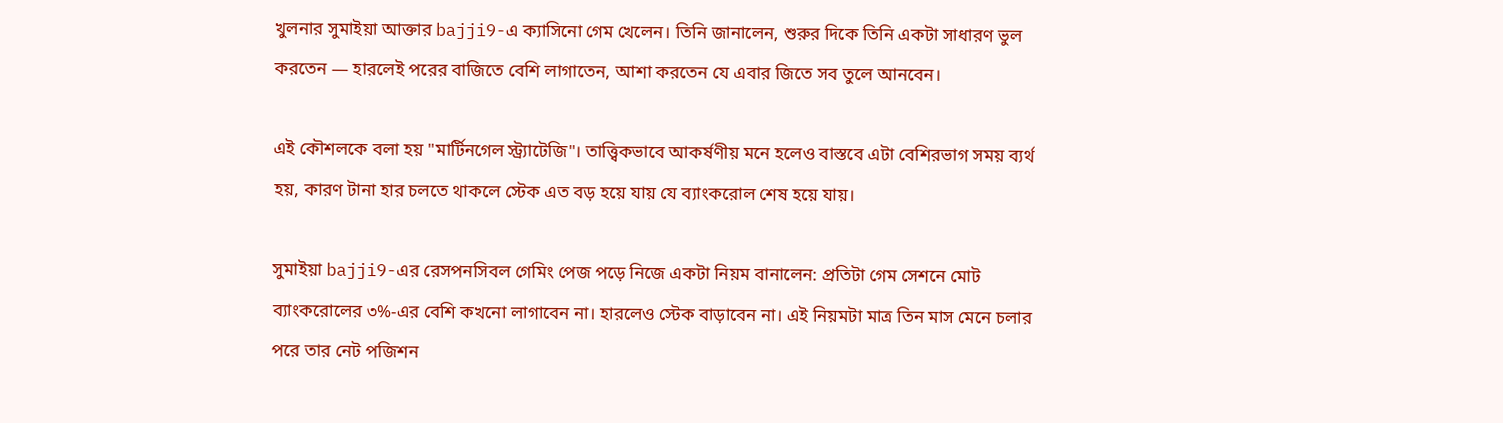খুলনার সুমাইয়া আক্তার bajji9-এ ক্যাসিনো গেম খেলেন। তিনি জানালেন, শুরুর দিকে তিনি একটা সাধারণ ভুল করতেন — হারলেই পরের বাজিতে বেশি লাগাতেন, আশা করতেন যে এবার জিতে সব তুলে আনবেন।

এই কৌশলকে বলা হয় "মার্টিনগেল স্ট্র্যাটেজি"। তাত্ত্বিকভাবে আকর্ষণীয় মনে হলেও বাস্তবে এটা বেশিরভাগ সময় ব্যর্থ হয়, কারণ টানা হার চলতে থাকলে স্টেক এত বড় হয়ে যায় যে ব্যাংকরোল শেষ হয়ে যায়।

সুমাইয়া bajji9-এর রেসপনসিবল গেমিং পেজ পড়ে নিজে একটা নিয়ম বানালেন: প্রতিটা গেম সেশনে মোট ব্যাংকরোলের ৩%-এর বেশি কখনো লাগাবেন না। হারলেও স্টেক বাড়াবেন না। এই নিয়মটা মাত্র তিন মাস মেনে চলার পরে তার নেট পজিশন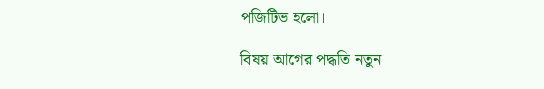পজিটিভ হলো।

বিষয় আগের পদ্ধতি নতুন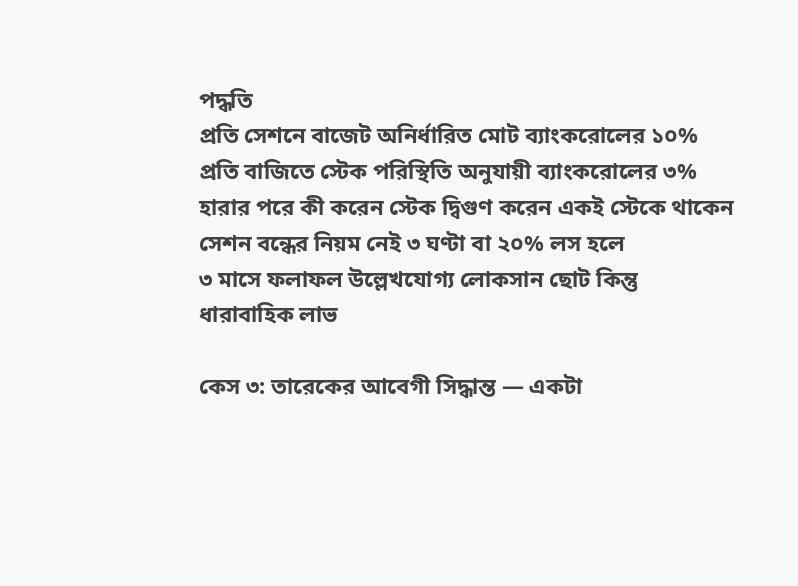পদ্ধতি
প্রতি সেশনে বাজেট অনির্ধারিত মোট ব্যাংকরোলের ১০%
প্রতি বাজিতে স্টেক পরিস্থিতি অনুযায়ী ব্যাংকরোলের ৩%
হারার পরে কী করেন স্টেক দ্বিগুণ করেন একই স্টেকে থাকেন
সেশন বন্ধের নিয়ম নেই ৩ ঘণ্টা বা ২০% লস হলে
৩ মাসে ফলাফল উল্লেখযোগ্য লোকসান ছোট কিন্তু ধারাবাহিক লাভ

কেস ৩: তারেকের আবেগী সিদ্ধান্ত — একটা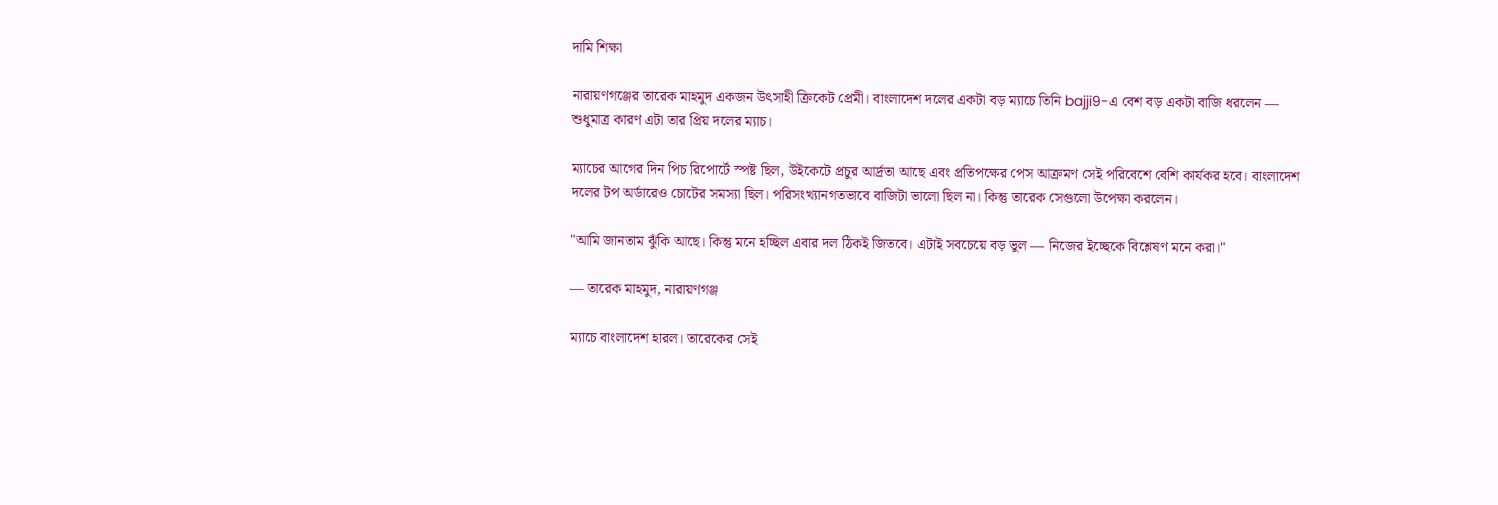দামি শিক্ষা

নারায়ণগঞ্জের তারেক মাহমুদ একজন উৎসাহী ক্রিকেট প্রেমী। বাংলাদেশ দলের একটা বড় ম্যাচে তিনি bajji9-এ বেশ বড় একটা বাজি ধরলেন — শুধুমাত্র কারণ এটা তার প্রিয় দলের ম্যাচ।

ম্যাচের আগের দিন পিচ রিপোর্টে স্পষ্ট ছিল, উইকেটে প্রচুর আর্দ্রতা আছে এবং প্রতিপক্ষের পেস আক্রমণ সেই পরিবেশে বেশি কার্যকর হবে। বাংলাদেশ দলের টপ অর্ডারেও চোটের সমস্যা ছিল। পরিসংখ্যানগতভাবে বাজিটা ভালো ছিল না। কিন্তু তারেক সেগুলো উপেক্ষা করলেন।

"আমি জানতাম ঝুঁকি আছে। কিন্তু মনে হচ্ছিল এবার দল ঠিকই জিতবে। এটাই সবচেয়ে বড় ভুল — নিজের ইচ্ছেকে বিশ্লেষণ মনে করা।"

— তারেক মাহমুদ, নারায়ণগঞ্জ

ম্যাচে বাংলাদেশ হারল। তারেকের সেই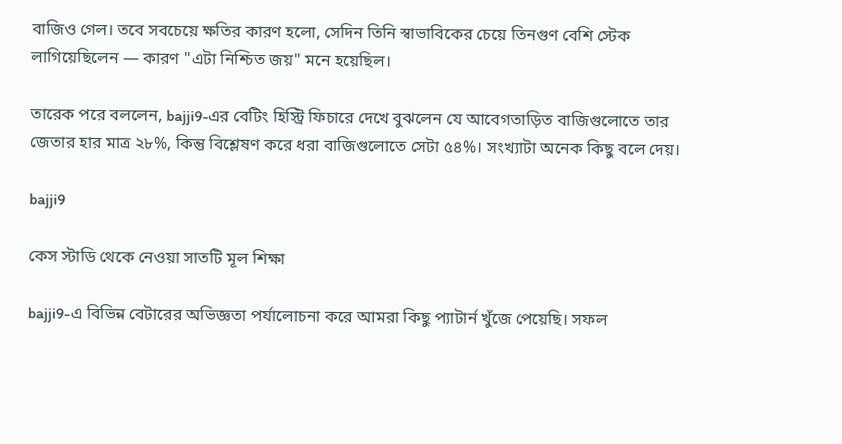বাজিও গেল। তবে সবচেয়ে ক্ষতির কারণ হলো, সেদিন তিনি স্বাভাবিকের চেয়ে তিনগুণ বেশি স্টেক লাগিয়েছিলেন — কারণ "এটা নিশ্চিত জয়" মনে হয়েছিল।

তারেক পরে বললেন, bajji9-এর বেটিং হিস্ট্রি ফিচারে দেখে বুঝলেন যে আবেগতাড়িত বাজিগুলোতে তার জেতার হার মাত্র ২৮%, কিন্তু বিশ্লেষণ করে ধরা বাজিগুলোতে সেটা ৫৪%। সংখ্যাটা অনেক কিছু বলে দেয়।

bajji9

কেস স্টাডি থেকে নেওয়া সাতটি মূল শিক্ষা

bajji9-এ বিভিন্ন বেটারের অভিজ্ঞতা পর্যালোচনা করে আমরা কিছু প্যাটার্ন খুঁজে পেয়েছি। সফল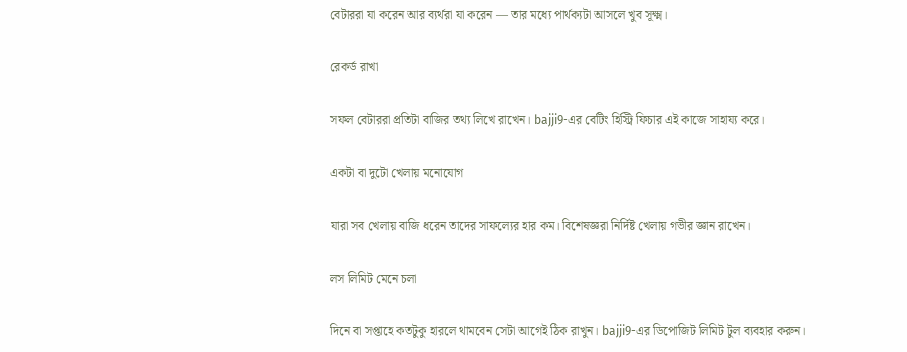বেটাররা যা করেন আর ব্যর্থরা যা করেন — তার মধ্যে পার্থক্যটা আসলে খুব সূক্ষ্ম।

রেকর্ড রাখা

সফল বেটাররা প্রতিটা বাজির তথ্য লিখে রাখেন। bajji9-এর বেটিং হিস্ট্রি ফিচার এই কাজে সাহায্য করে।

একটা বা দুটো খেলায় মনোযোগ

যারা সব খেলায় বাজি ধরেন তাদের সাফল্যের হার কম। বিশেষজ্ঞরা নির্দিষ্ট খেলায় গভীর জ্ঞান রাখেন।

লস লিমিট মেনে চলা

দিনে বা সপ্তাহে কতটুকু হারলে থামবেন সেটা আগেই ঠিক রাখুন। bajji9-এর ডিপোজিট লিমিট টুল ব্যবহার করুন।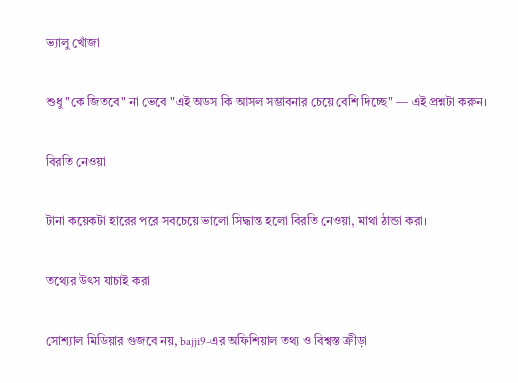ভ্যালু খোঁজা

শুধু "কে জিতবে" না ভেবে "এই অডস কি আসল সম্ভাবনার চেয়ে বেশি দিচ্ছে" — এই প্রশ্নটা করুন।

বিরতি নেওয়া

টানা কয়েকটা হারের পরে সবচেয়ে ভালো সিদ্ধান্ত হলো বিরতি নেওয়া, মাথা ঠান্ডা করা।

তথ্যের উৎস যাচাই করা

সোশ্যাল মিডিয়ার গুজবে নয়, bajji9-এর অফিশিয়াল তথ্য ও বিশ্বস্ত ক্রীড়া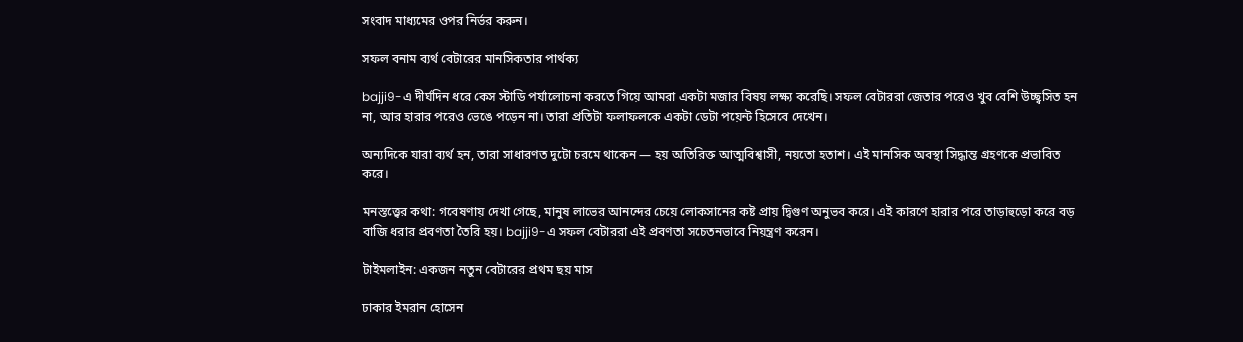সংবাদ মাধ্যমের ওপর নির্ভর করুন।

সফল বনাম ব্যর্থ বেটারের মানসিকতার পার্থক্য

bajji9-এ দীর্ঘদিন ধরে কেস স্টাডি পর্যালোচনা করতে গিয়ে আমরা একটা মজার বিষয় লক্ষ্য করেছি। সফল বেটাররা জেতার পরেও খুব বেশি উচ্ছ্বসিত হন না, আর হারার পরেও ভেঙে পড়েন না। তারা প্রতিটা ফলাফলকে একটা ডেটা পয়েন্ট হিসেবে দেখেন।

অন্যদিকে যারা ব্যর্থ হন, তারা সাধারণত দুটো চরমে থাকেন — হয় অতিরিক্ত আত্মবিশ্বাসী, নয়তো হতাশ। এই মানসিক অবস্থা সিদ্ধান্ত গ্রহণকে প্রভাবিত করে।

মনস্তত্ত্বের কথা: গবেষণায় দেখা গেছে, মানুষ লাভের আনন্দের চেয়ে লোকসানের কষ্ট প্রায় দ্বিগুণ অনুভব করে। এই কারণে হারার পরে তাড়াহুড়ো করে বড় বাজি ধরার প্রবণতা তৈরি হয়। bajji9-এ সফল বেটাররা এই প্রবণতা সচেতনভাবে নিয়ন্ত্রণ করেন।

টাইমলাইন: একজন নতুন বেটারের প্রথম ছয় মাস

ঢাকার ইমরান হোসেন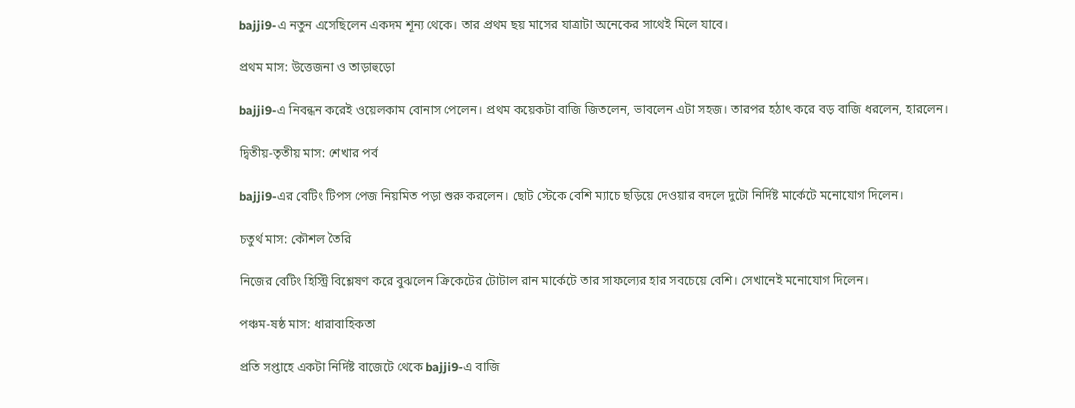bajji9-এ নতুন এসেছিলেন একদম শূন্য থেকে। তার প্রথম ছয় মাসের যাত্রাটা অনেকের সাথেই মিলে যাবে।

প্রথম মাস: উত্তেজনা ও তাড়াহুড়ো

bajji9-এ নিবন্ধন করেই ওয়েলকাম বোনাস পেলেন। প্রথম কয়েকটা বাজি জিতলেন, ভাবলেন এটা সহজ। তারপর হঠাৎ করে বড় বাজি ধরলেন, হারলেন।

দ্বিতীয়-তৃতীয় মাস: শেখার পর্ব

bajji9-এর বেটিং টিপস পেজ নিয়মিত পড়া শুরু করলেন। ছোট স্টেকে বেশি ম্যাচে ছড়িয়ে দেওয়ার বদলে দুটো নির্দিষ্ট মার্কেটে মনোযোগ দিলেন।

চতুর্থ মাস: কৌশল তৈরি

নিজের বেটিং হিস্ট্রি বিশ্লেষণ করে বুঝলেন ক্রিকেটের টোটাল রান মার্কেটে তার সাফল্যের হার সবচেয়ে বেশি। সেখানেই মনোযোগ দিলেন।

পঞ্চম-ষষ্ঠ মাস: ধারাবাহিকতা

প্রতি সপ্তাহে একটা নির্দিষ্ট বাজেটে থেকে bajji9-এ বাজি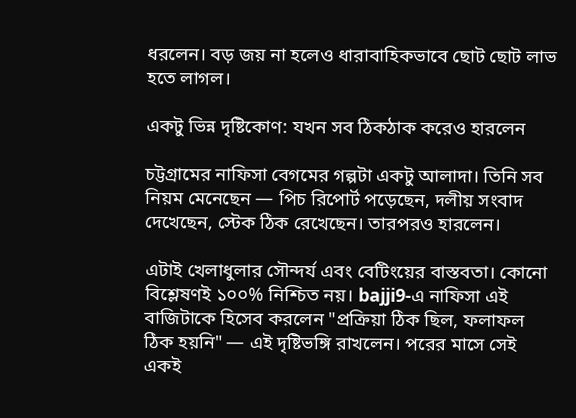ধরলেন। বড় জয় না হলেও ধারাবাহিকভাবে ছোট ছোট লাভ হতে লাগল।

একটু ভিন্ন দৃষ্টিকোণ: যখন সব ঠিকঠাক করেও হারলেন

চট্টগ্রামের নাফিসা বেগমের গল্পটা একটু আলাদা। তিনি সব নিয়ম মেনেছেন — পিচ রিপোর্ট পড়েছেন, দলীয় সংবাদ দেখেছেন, স্টেক ঠিক রেখেছেন। তারপরও হারলেন।

এটাই খেলাধুলার সৌন্দর্য এবং বেটিংয়ের বাস্তবতা। কোনো বিশ্লেষণই ১০০% নিশ্চিত নয়। bajji9-এ নাফিসা এই বাজিটাকে হিসেব করলেন "প্রক্রিয়া ঠিক ছিল, ফলাফল ঠিক হয়নি" — এই দৃষ্টিভঙ্গি রাখলেন। পরের মাসে সেই একই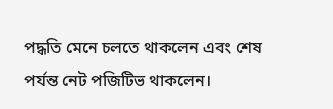পদ্ধতি মেনে চলতে থাকলেন এবং শেষ পর্যন্ত নেট পজিটিভ থাকলেন।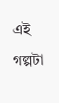এই গল্পটা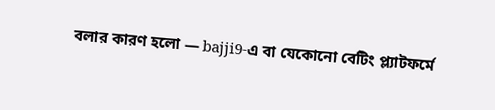বলার কারণ হলো — bajji9-এ বা যেকোনো বেটিং প্ল্যাটফর্মে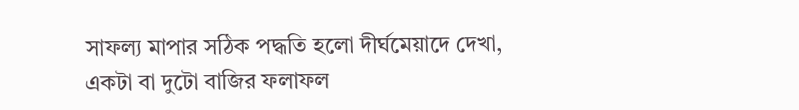সাফল্য মাপার সঠিক পদ্ধতি হলো দীর্ঘমেয়াদে দেখা, একটা বা দুটো বাজির ফলাফল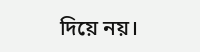দিয়ে নয়।